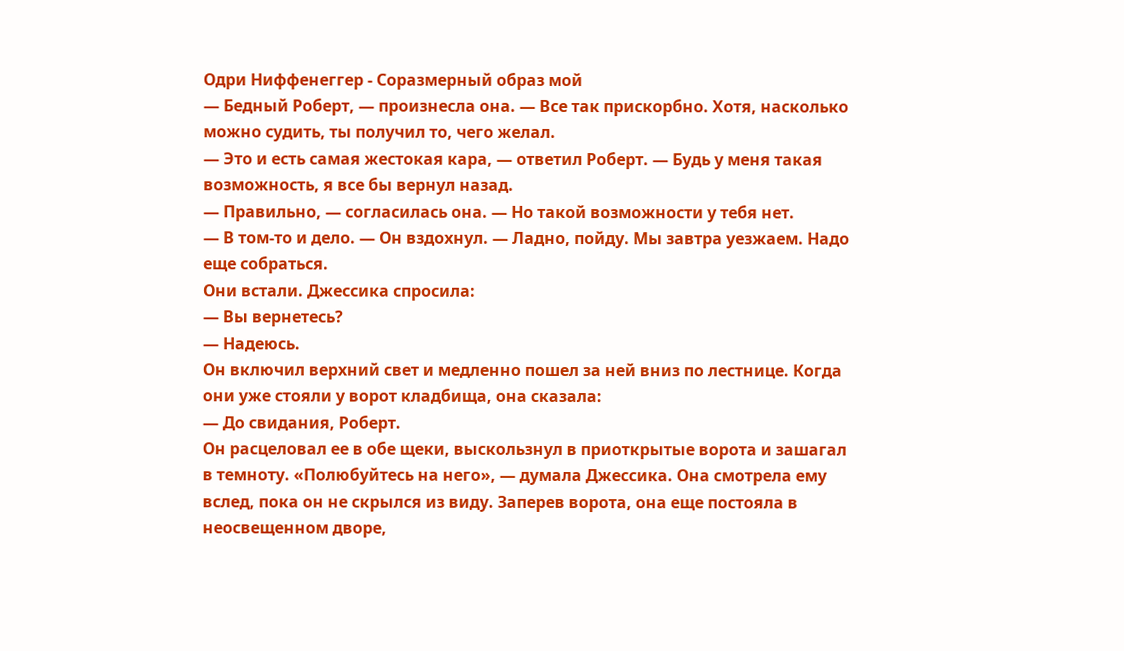Одри Ниффенеггер - Соразмерный образ мой
— Бедный Роберт, — произнесла она. — Все так прискорбно. Хотя, насколько можно судить, ты получил то, чего желал.
— Это и есть самая жестокая кара, — ответил Роберт. — Будь у меня такая возможность, я все бы вернул назад.
— Правильно, — согласилась она. — Но такой возможности у тебя нет.
— В том-то и дело. — Он вздохнул. — Ладно, пойду. Мы завтра уезжаем. Надо еще собраться.
Они встали. Джессика спросила:
— Вы вернетесь?
— Надеюсь.
Он включил верхний свет и медленно пошел за ней вниз по лестнице. Когда они уже стояли у ворот кладбища, она сказала:
— До свидания, Роберт.
Он расцеловал ее в обе щеки, выскользнул в приоткрытые ворота и зашагал в темноту. «Полюбуйтесь на него», — думала Джессика. Она смотрела ему вслед, пока он не скрылся из виду. Заперев ворота, она еще постояла в неосвещенном дворе,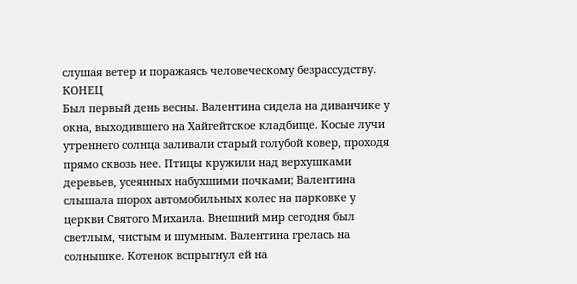слушая ветер и поражаясь человеческому безрассудству.
КОНЕЦ
Был первый день весны. Валентина сидела на диванчике у окна, выходившего на Хайгейтское кладбище. Косые лучи утреннего солнца заливали старый голубой ковер, проходя прямо сквозь нее. Птицы кружили над верхушками деревьев, усеянных набухшими почками; Валентина слышала шорох автомобильных колес на парковке у церкви Святого Михаила. Внешний мир сегодня был светлым, чистым и шумным. Валентина грелась на солнышке. Котенок вспрыгнул ей на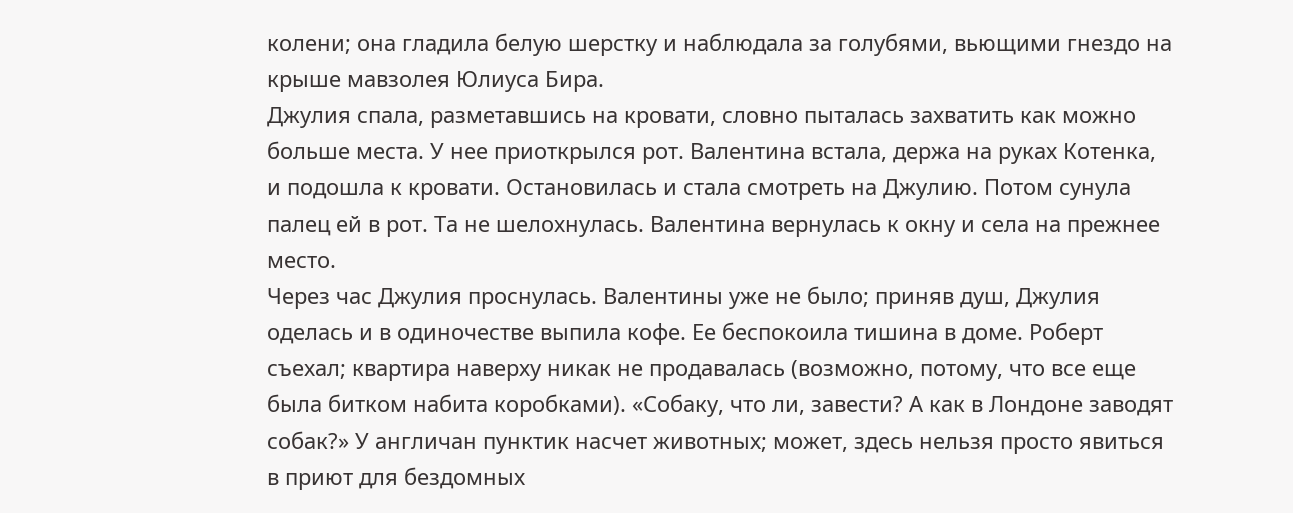колени; она гладила белую шерстку и наблюдала за голубями, вьющими гнездо на крыше мавзолея Юлиуса Бира.
Джулия спала, разметавшись на кровати, словно пыталась захватить как можно больше места. У нее приоткрылся рот. Валентина встала, держа на руках Котенка, и подошла к кровати. Остановилась и стала смотреть на Джулию. Потом сунула палец ей в рот. Та не шелохнулась. Валентина вернулась к окну и села на прежнее место.
Через час Джулия проснулась. Валентины уже не было; приняв душ, Джулия оделась и в одиночестве выпила кофе. Ее беспокоила тишина в доме. Роберт съехал; квартира наверху никак не продавалась (возможно, потому, что все еще была битком набита коробками). «Собаку, что ли, завести? А как в Лондоне заводят собак?» У англичан пунктик насчет животных; может, здесь нельзя просто явиться в приют для бездомных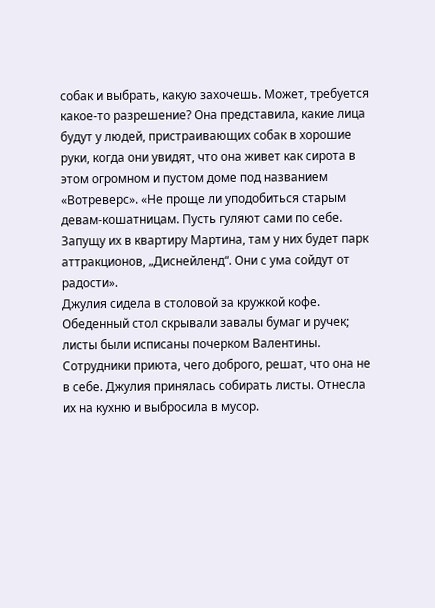собак и выбрать, какую захочешь. Может, требуется какое-то разрешение? Она представила, какие лица будут у людей, пристраивающих собак в хорошие руки, когда они увидят, что она живет как сирота в этом огромном и пустом доме под названием «Вотреверс». «Не проще ли уподобиться старым девам-кошатницам. Пусть гуляют сами по себе. Запущу их в квартиру Мартина, там у них будет парк аттракционов, „Диснейленд“. Они с ума сойдут от радости».
Джулия сидела в столовой за кружкой кофе. Обеденный стол скрывали завалы бумаг и ручек; листы были исписаны почерком Валентины. Сотрудники приюта, чего доброго, решат, что она не в себе. Джулия принялась собирать листы. Отнесла их на кухню и выбросила в мусор.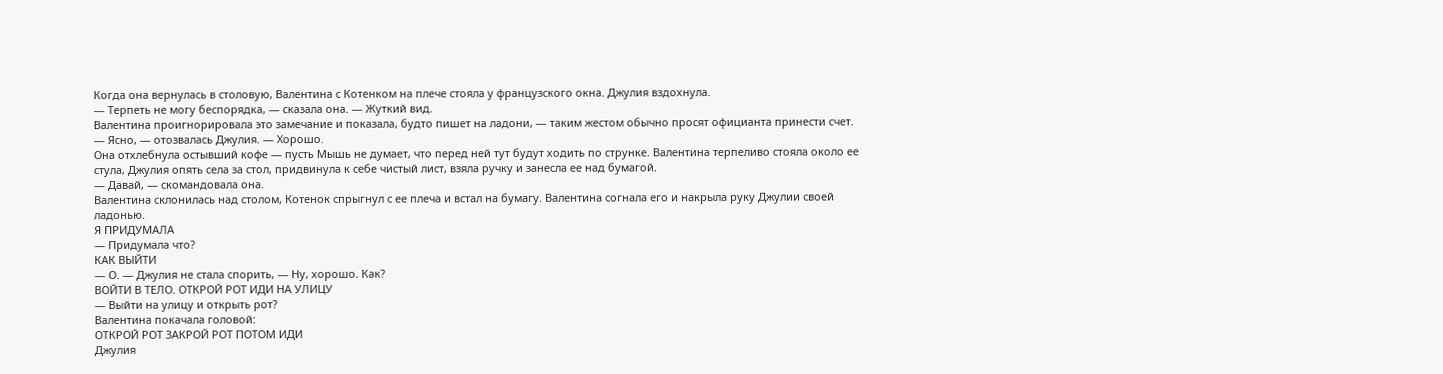Когда она вернулась в столовую, Валентина с Котенком на плече стояла у французского окна. Джулия вздохнула.
— Терпеть не могу беспорядка, — сказала она. — Жуткий вид.
Валентина проигнорировала это замечание и показала, будто пишет на ладони, — таким жестом обычно просят официанта принести счет.
— Ясно, — отозвалась Джулия. — Хорошо.
Она отхлебнула остывший кофе — пусть Мышь не думает, что перед ней тут будут ходить по струнке. Валентина терпеливо стояла около ее стула, Джулия опять села за стол, придвинула к себе чистый лист, взяла ручку и занесла ее над бумагой.
— Давай, — скомандовала она.
Валентина склонилась над столом, Котенок спрыгнул с ее плеча и встал на бумагу. Валентина согнала его и накрыла руку Джулии своей ладонью.
Я ПРИДУМАЛА
— Придумала что?
КАК ВЫЙТИ
— О. — Джулия не стала спорить, — Ну, хорошо. Как?
ВОЙТИ В ТЕЛО. ОТКРОЙ РОТ ИДИ НА УЛИЦУ
— Выйти на улицу и открыть рот?
Валентина покачала головой:
ОТКРОЙ РОТ ЗАКРОЙ РОТ ПОТОМ ИДИ
Джулия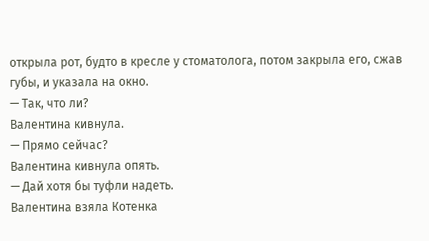открыла рот, будто в кресле у стоматолога, потом закрыла его, сжав губы, и указала на окно.
— Так, что ли?
Валентина кивнула.
— Прямо сейчас?
Валентина кивнула опять.
— Дай хотя бы туфли надеть.
Валентина взяла Котенка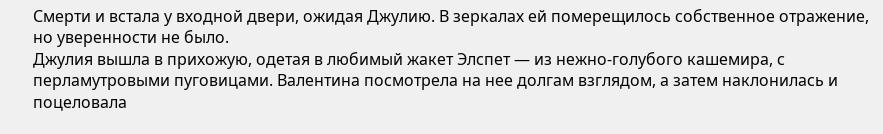Смерти и встала у входной двери, ожидая Джулию. В зеркалах ей померещилось собственное отражение, но уверенности не было.
Джулия вышла в прихожую, одетая в любимый жакет Элспет — из нежно-голубого кашемира, с перламутровыми пуговицами. Валентина посмотрела на нее долгам взглядом, а затем наклонилась и поцеловала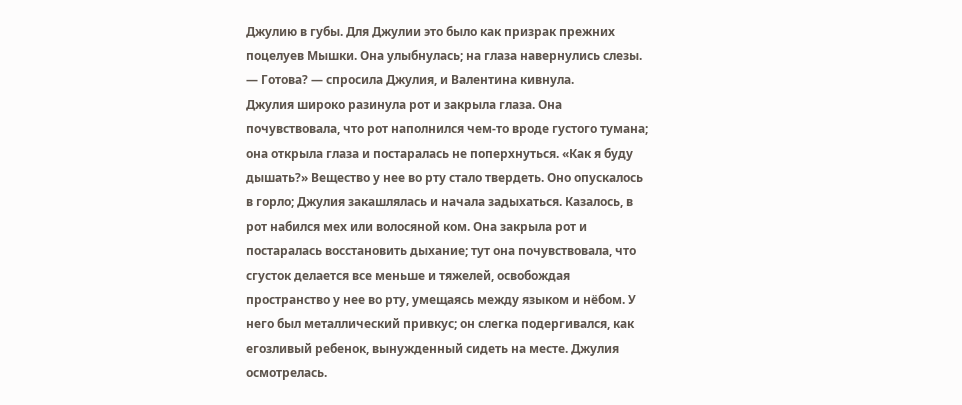Джулию в губы. Для Джулии это было как призрак прежних поцелуев Мышки. Она улыбнулась; на глаза навернулись слезы.
— Готова? — спросила Джулия, и Валентина кивнула.
Джулия широко разинула рот и закрыла глаза. Она почувствовала, что рот наполнился чем-то вроде густого тумана; она открыла глаза и постаралась не поперхнуться. «Как я буду дышать?» Вещество у нее во рту стало твердеть. Оно опускалось в горло; Джулия закашлялась и начала задыхаться. Казалось, в рот набился мех или волосяной ком. Она закрыла рот и постаралась восстановить дыхание; тут она почувствовала, что сгусток делается все меньше и тяжелей, освобождая пространство у нее во рту, умещаясь между языком и нёбом. У него был металлический привкус; он слегка подергивался, как егозливый ребенок, вынужденный сидеть на месте. Джулия осмотрелась.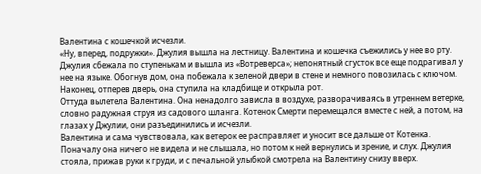Валентина с кошечкой исчезли.
«Ну, вперед, подружки». Джулия вышла на лестницу. Валентина и кошечка съежились у нее во рту. Джулия сбежала по ступенькам и вышла из «Вотреверса»; непонятный сгусток все еще подрагивал у нее на языке. Обогнув дом, она побежала к зеленой двери в стене и немного повозилась с ключом. Наконец, отперев дверь, она ступила на кладбище и открыла рот.
Оттуда вылетела Валентина. Она ненадолго зависла в воздухе, разворачиваясь в утреннем ветерке, словно радужная струя из садового шланга. Котенок Смерти перемещался вместе с ней, а потом, на глазах у Джулии, они разъединились и исчезли.
Валентина и сама чувствовала, как ветерок ее расправляет и уносит все дальше от Котенка. Поначалу она ничего не видела и не слышала, но потом к ней вернулись и зрение, и слух. Джулия стояла, прижав руки к груди, и с печальной улыбкой смотрела на Валентину снизу вверх.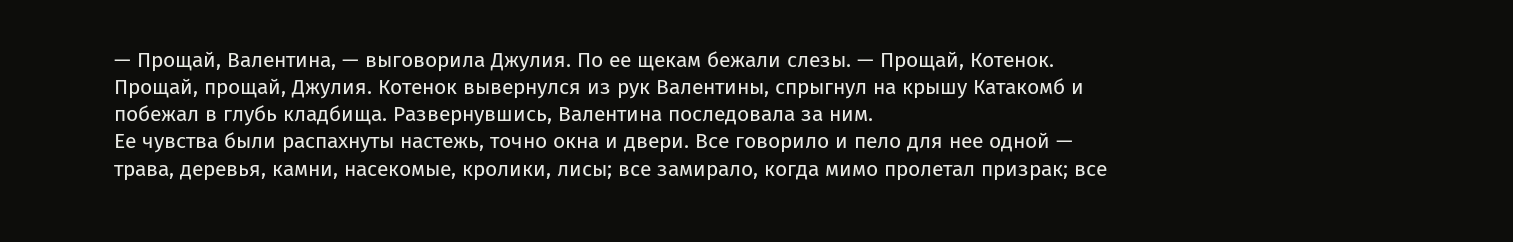— Прощай, Валентина, — выговорила Джулия. По ее щекам бежали слезы. — Прощай, Котенок.
Прощай, прощай, Джулия. Котенок вывернулся из рук Валентины, спрыгнул на крышу Катакомб и побежал в глубь кладбища. Развернувшись, Валентина последовала за ним.
Ее чувства были распахнуты настежь, точно окна и двери. Все говорило и пело для нее одной — трава, деревья, камни, насекомые, кролики, лисы; все замирало, когда мимо пролетал призрак; все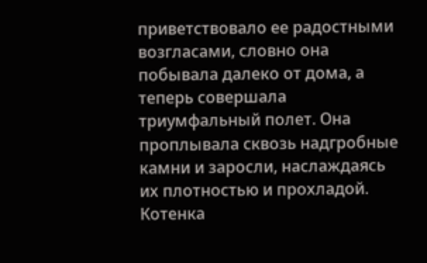приветствовало ее радостными возгласами, словно она побывала далеко от дома, а теперь совершала триумфальный полет. Она проплывала сквозь надгробные камни и заросли, наслаждаясь их плотностью и прохладой. Котенка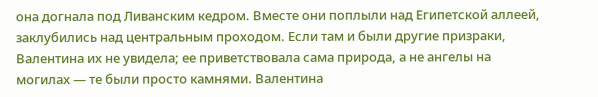она догнала под Ливанским кедром. Вместе они поплыли над Египетской аллеей, заклубились над центральным проходом. Если там и были другие призраки, Валентина их не увидела; ее приветствовала сама природа, а не ангелы на могилах — те были просто камнями. Валентина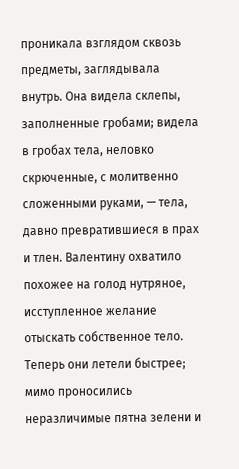проникала взглядом сквозь предметы, заглядывала внутрь. Она видела склепы, заполненные гробами; видела в гробах тела, неловко скрюченные, с молитвенно сложенными руками, — тела, давно превратившиеся в прах и тлен. Валентину охватило похожее на голод нутряное, исступленное желание отыскать собственное тело. Теперь они летели быстрее; мимо проносились неразличимые пятна зелени и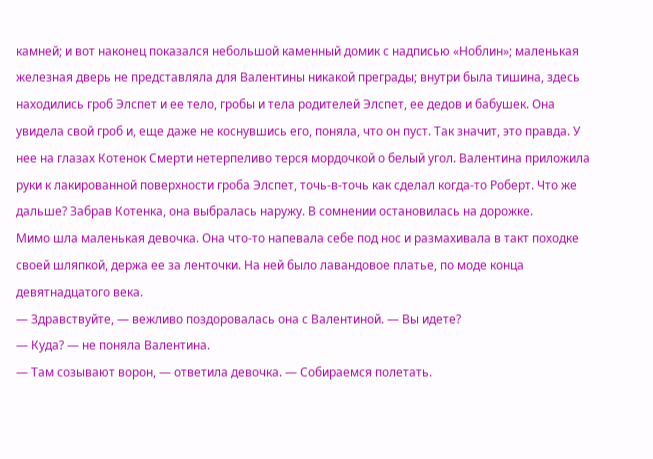камней; и вот наконец показался небольшой каменный домик с надписью «Ноблин»; маленькая железная дверь не представляла для Валентины никакой преграды; внутри была тишина, здесь находились гроб Элспет и ее тело, гробы и тела родителей Элспет, ее дедов и бабушек. Она увидела свой гроб и, еще даже не коснувшись его, поняла, что он пуст. Так значит, это правда. У нее на глазах Котенок Смерти нетерпеливо терся мордочкой о белый угол. Валентина приложила руки к лакированной поверхности гроба Элспет, точь-в-точь как сделал когда-то Роберт. Что же дальше? Забрав Котенка, она выбралась наружу. В сомнении остановилась на дорожке.
Мимо шла маленькая девочка. Она что-то напевала себе под нос и размахивала в такт походке своей шляпкой, держа ее за ленточки. На ней было лавандовое платье, по моде конца девятнадцатого века.
— Здравствуйте, — вежливо поздоровалась она с Валентиной. — Вы идете?
— Куда? — не поняла Валентина.
— Там созывают ворон, — ответила девочка. — Собираемся полетать.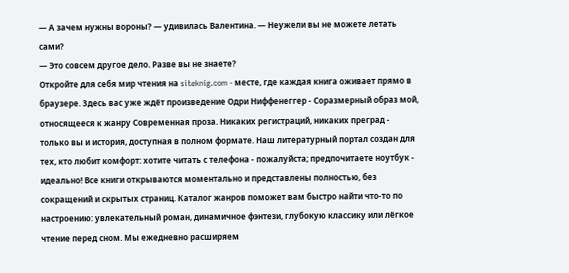— А зачем нужны вороны? — удивилась Валентина. — Неужели вы не можете летать сами?
— Это совсем другое дело. Разве вы не знаете?
Откройте для себя мир чтения на siteknig.com - месте, где каждая книга оживает прямо в браузере. Здесь вас уже ждёт произведение Одри Ниффенеггер - Соразмерный образ мой, относящееся к жанру Современная проза. Никаких регистраций, никаких преград - только вы и история, доступная в полном формате. Наш литературный портал создан для тех, кто любит комфорт: хотите читать с телефона - пожалуйста; предпочитаете ноутбук - идеально! Все книги открываются моментально и представлены полностью, без сокращений и скрытых страниц. Каталог жанров поможет вам быстро найти что-то по настроению: увлекательный роман, динамичное фэнтези, глубокую классику или лёгкое чтение перед сном. Мы ежедневно расширяем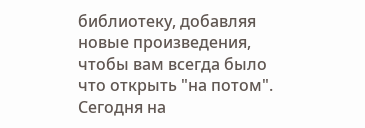библиотеку, добавляя новые произведения, чтобы вам всегда было что открыть "на потом". Сегодня на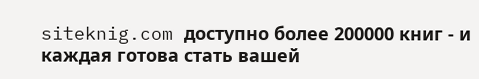siteknig.com доступно более 200000 книг - и каждая готова стать вашей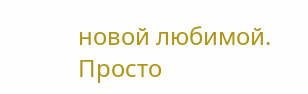новой любимой. Просто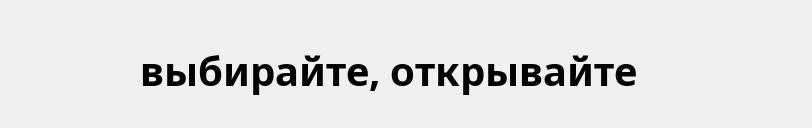выбирайте, открывайте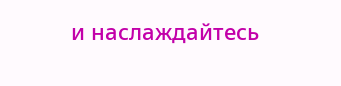и наслаждайтесь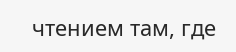чтением там, где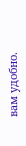вам удобно.